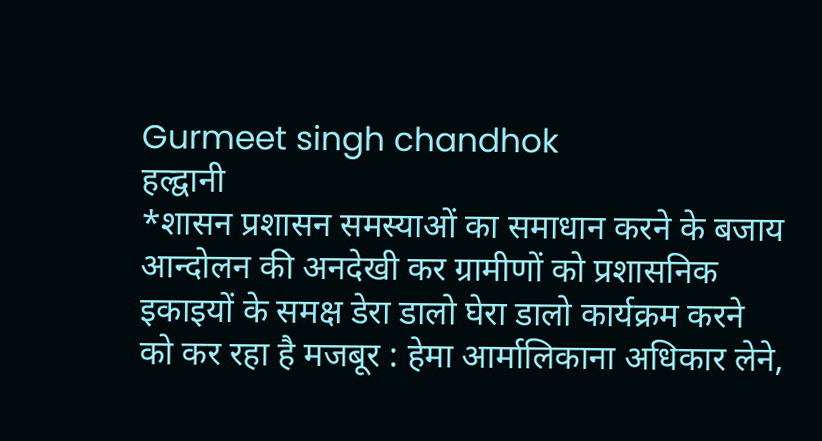Gurmeet singh chandhok
हल्द्वानी
*शासन प्रशासन समस्याओं का समाधान करने के बजाय आन्दोलन की अनदेखी कर ग्रामीणों को प्रशासनिक इकाइयों के समक्ष डेरा डालो घेरा डालो कार्यक्रम करने को कर रहा है मजबूर : हेमा आर्मालिकाना अधिकार लेने,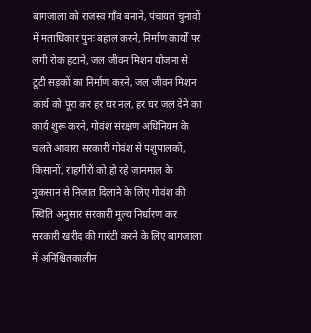बागजाला को राजस्व गाँव बनाने, पंचायत चुनावों में मताधिकार पुनः बहाल करने, निर्माण कार्यों पर लगी रोक हटाने, जल जीवन मिशन योजना से टूटी सड़कों का निर्माण करने, जल जीवन मिशन कार्य को पूरा कर हर घर नल, हर घर जल देने का कार्य शुरू करने, गोवंश संरक्षण अधिनियम के चलते आवारा सरकारी गोवंश से पशुपालकों, किसानों, राहगीरों को हो रहे जानमाल के नुकसान से निजात दिलाने के लिए गोवंश की स्थिति अनुसार सरकारी मूल्य निर्धारण कर सरकारी खरीद की गारंटी करने के लिए बागजाला में अनिश्चितकालीन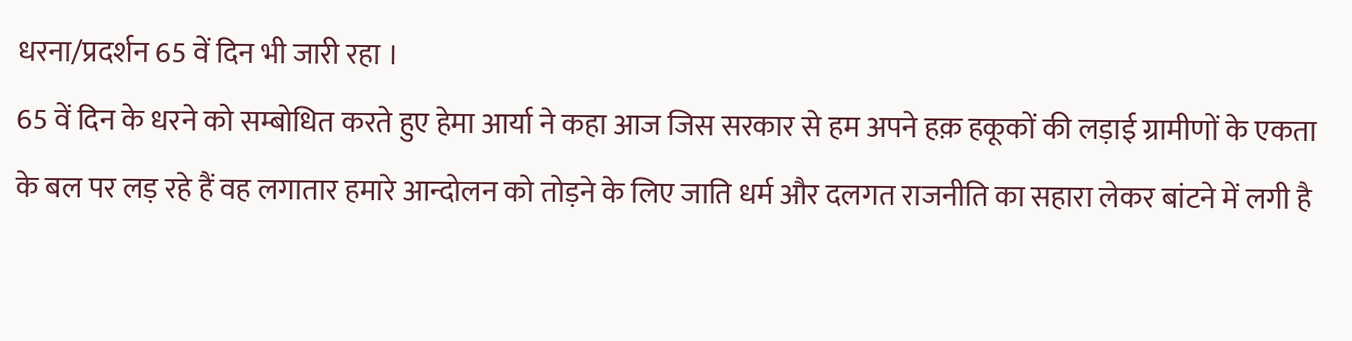धरना/प्रदर्शन 65 वें दिन भी जारी रहा ।
65 वें दिन के धरने को सम्बोधित करते हुए हेमा आर्या ने कहा आज जिस सरकार से हम अपने हक़ हकूकों की लड़ाई ग्रामीणों के एकता के बल पर लड़ रहे हैं वह लगातार हमारे आन्दोलन को तोड़ने के लिए जाति धर्म और दलगत राजनीति का सहारा लेकर बांटने में लगी है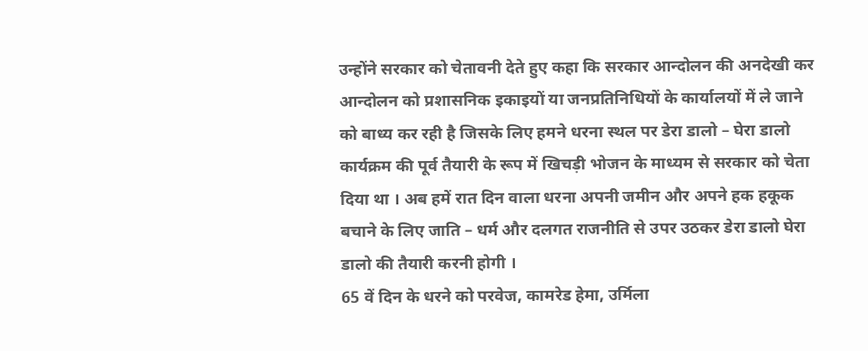उन्होंने सरकार को चेतावनी देते हुए कहा कि सरकार आन्दोलन की अनदेखी कर आन्दोलन को प्रशासनिक इकाइयों या जनप्रतिनिधियों के कार्यालयों में ले जाने को बाध्य कर रही है जिसके लिए हमने धरना स्थल पर डेरा डालो – घेरा डालो कार्यक्रम की पूर्व तैयारी के रूप में खिचड़ी भोजन के माध्यम से सरकार को चेता दिया था । अब हमें रात दिन वाला धरना अपनी जमीन और अपने हक हकूक बचाने के लिए जाति – धर्म और दलगत राजनीति से उपर उठकर डेरा डालो घेरा डालो की तैयारी करनी होगी ।
65 वें दिन के धरने को परवेज, कामरेड हेमा, उर्मिला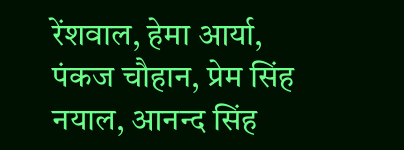रेंशवाल, हेमा आर्या, पंकज चौहान, प्रेम सिंह नयाल, आनन्द सिंह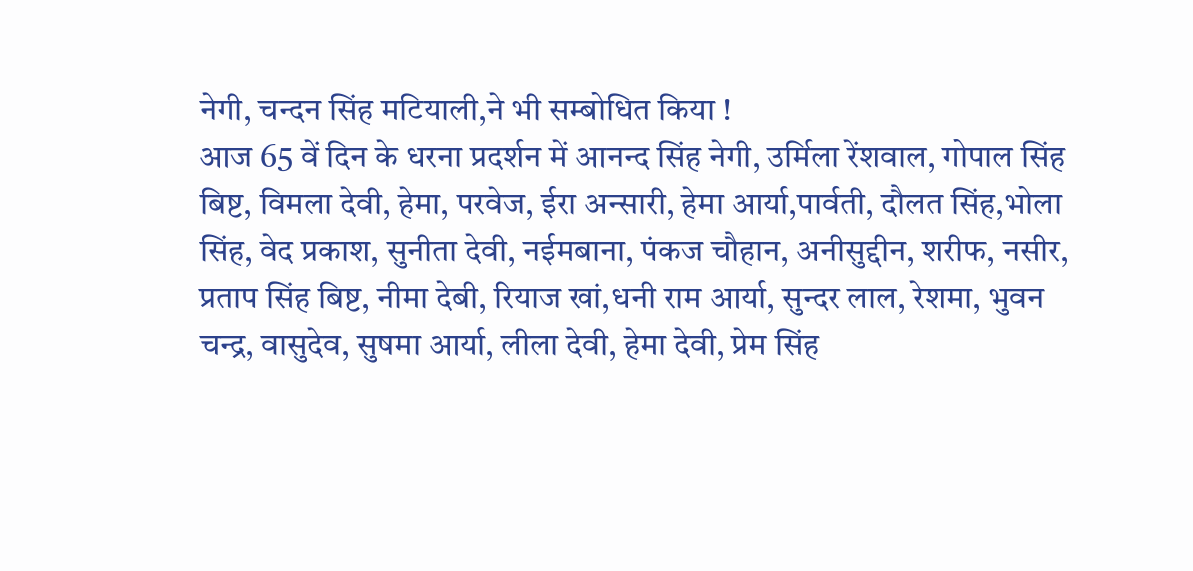नेगी, चन्दन सिंह मटियाली,ने भी सम्बोधित किया !
आज 65 वें दिन के धरना प्रदर्शन में आनन्द सिंह नेगी, उर्मिला रेंशवाल, गोपाल सिंह बिष्ट, विमला देवी, हेमा, परवेज, ईरा अन्सारी, हेमा आर्या,पार्वती, दौलत सिंह,भोला सिंह, वेद प्रकाश, सुनीता देवी, नईमबाना, पंकज चौहान, अनीसुद्दीन, शरीफ, नसीर, प्रताप सिंह बिष्ट, नीमा देबी, रियाज खां,धनी राम आर्या, सुन्दर लाल, रेशमा, भुवन चन्द्र, वासुदेव, सुषमा आर्या, लीला देवी, हेमा देवी, प्रेम सिंह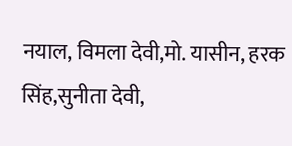नयाल, विमला देवी,मो. यासीन, हरक सिंह,सुनीता देवी,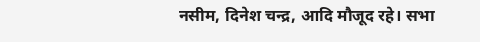नसीम, दिनेश चन्द्र, आदि मौजूद रहे। सभा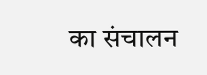का संचालन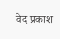वेद प्रकाश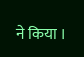ने किया ।